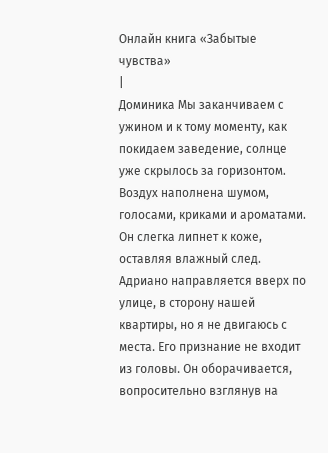Онлайн книга «Забытые чувства»
|
Доминика Мы заканчиваем с ужином и к тому моменту, как покидаем заведение, солнце уже скрылось за горизонтом. Воздух наполнена шумом, голосами, криками и ароматами. Он слегка липнет к коже, оставляя влажный след. Адриано направляется вверх по улице, в сторону нашей квартиры, но я не двигаюсь с места. Его признание не входит из головы. Он оборачивается, вопросительно взглянув на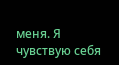меня. Я чувствую себя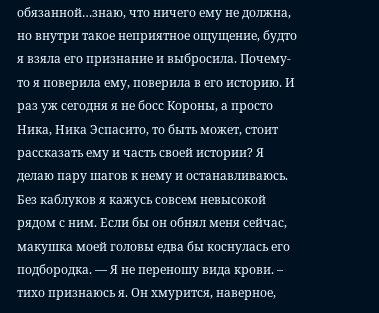обязанной…знаю, что ничего ему не должна, но внутри такое неприятное ощущение, будто я взяла его признание и выбросила. Почему-то я поверила ему, поверила в его историю. И раз уж сегодня я не босс Короны, а просто Ника, Ника Эспасито, то быть может, стоит рассказать ему и часть своей истории? Я делаю пару шагов к нему и останавливаюсь. Без каблуков я кажусь совсем невысокой рядом с ним. Если бы он обнял меня сейчас, макушка моей головы едва бы коснулась его подбородка. — Я не переношу вида крови. – тихо признаюсь я. Он хмурится, наверное,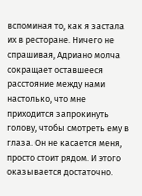вспоминая то, как я застала их в ресторане. Ничего не спрашивая, Адриано молча сокращает оставшееся расстояние между нами настолько, что мне приходится запрокинуть голову, чтобы смотреть ему в глаза. Он не касается меня, просто стоит рядом. И этого оказывается достаточно.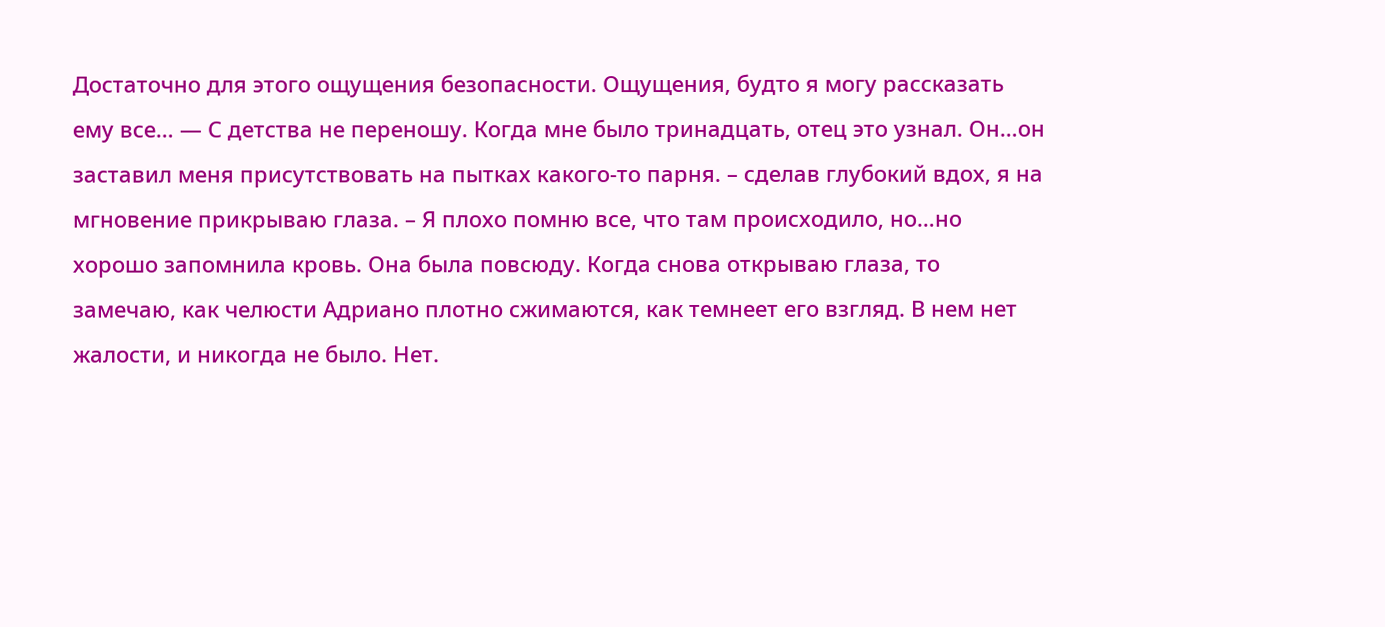Достаточно для этого ощущения безопасности. Ощущения, будто я могу рассказать ему все… — С детства не переношу. Когда мне было тринадцать, отец это узнал. Он…он заставил меня присутствовать на пытках какого-то парня. – сделав глубокий вдох, я на мгновение прикрываю глаза. – Я плохо помню все, что там происходило, но…но хорошо запомнила кровь. Она была повсюду. Когда снова открываю глаза, то замечаю, как челюсти Адриано плотно сжимаются, как темнеет его взгляд. В нем нет жалости, и никогда не было. Нет.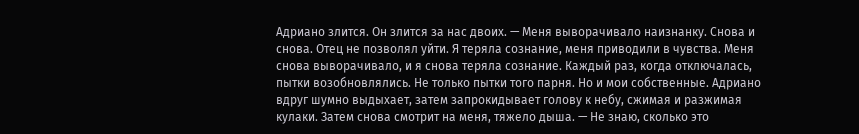Адриано злится. Он злится за нас двоих. — Меня выворачивало наизнанку. Снова и снова. Отец не позволял уйти. Я теряла сознание, меня приводили в чувства. Меня снова выворачивало, и я снова теряла сознание. Каждый раз, когда отключалась, пытки возобновлялись. Не только пытки того парня. Но и мои собственные. Адриано вдруг шумно выдыхает, затем запрокидывает голову к небу, сжимая и разжимая кулаки. Затем снова смотрит на меня, тяжело дыша. — Не знаю, сколько это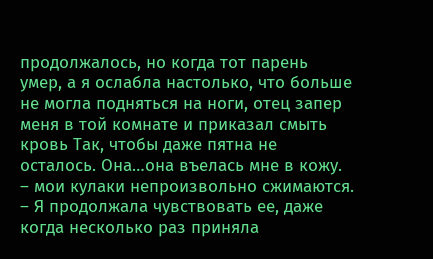продолжалось, но когда тот парень умер, а я ослабла настолько, что больше не могла подняться на ноги, отец запер меня в той комнате и приказал смыть кровь Так, чтобы даже пятна не осталось. Она…она въелась мне в кожу. – мои кулаки непроизвольно сжимаются. – Я продолжала чувствовать ее, даже когда несколько раз приняла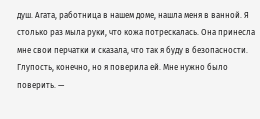душ. Агата, работница в нашем доме, нашла меня в ванной. Я столько раз мыла руки, что кожа потрескалась. Она принесла мне свои перчатки и сказала, что так я буду в безопасности. Глупость, конечно, но я поверила ей. Мне нужно было поверить. —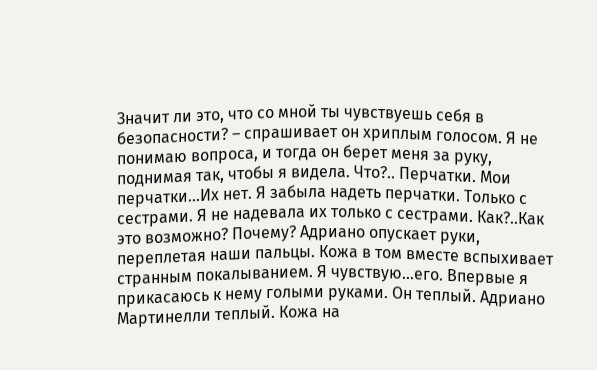Значит ли это, что со мной ты чувствуешь себя в безопасности? – спрашивает он хриплым голосом. Я не понимаю вопроса, и тогда он берет меня за руку, поднимая так, чтобы я видела. Что?.. Перчатки. Мои перчатки…Их нет. Я забыла надеть перчатки. Только с сестрами. Я не надевала их только с сестрами. Как?..Как это возможно? Почему? Адриано опускает руки, переплетая наши пальцы. Кожа в том вместе вспыхивает странным покалыванием. Я чувствую…его. Впервые я прикасаюсь к нему голыми руками. Он теплый. Адриано Мартинелли теплый. Кожа на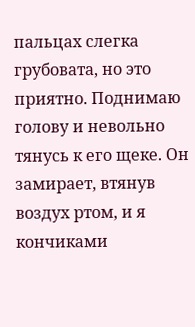пальцах слегка грубовата, но это приятно. Поднимаю голову и невольно тянусь к его щеке. Он замирает, втянув воздух ртом, и я кончиками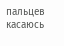пальцев касаюсь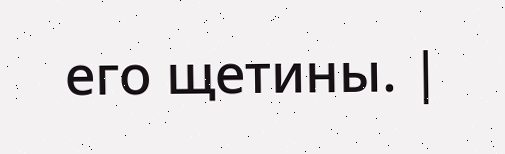его щетины. |